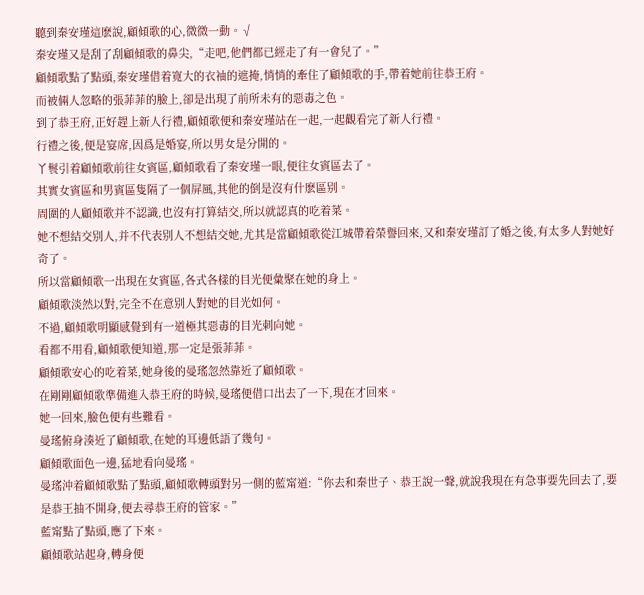聽到秦安瑾這麽說,顧傾歌的心,微微一動。√
秦安瑾又是刮了刮顧傾歌的鼻尖,“走吧,他們都已經走了有一會兒了。”
顧傾歌點了點頭,秦安瑾借着寬大的衣袖的遮掩,悄悄的牽住了顧傾歌的手,帶着她前往恭王府。
而被倆人忽略的張菲菲的臉上,卻是出現了前所未有的惡毒之色。
到了恭王府,正好趕上新人行禮,顧傾歌便和秦安瑾站在一起,一起觀看完了新人行禮。
行禮之後,便是宴席,因爲是婚宴,所以男女是分開的。
丫鬟引着顧傾歌前往女賓區,顧傾歌看了秦安瑾一眼,便往女賓區去了。
其實女賓區和男賓區隻隔了一個屏風,其他的倒是沒有什麽區别。
周圍的人顧傾歌并不認識,也沒有打算結交,所以就認真的吃着菜。
她不想結交别人,并不代表别人不想結交她,尤其是當顧傾歌從江城帶着榮譽回來,又和秦安瑾訂了婚之後,有太多人對她好奇了。
所以當顧傾歌一出現在女賓區,各式各樣的目光便彙聚在她的身上。
顧傾歌淡然以對,完全不在意别人對她的目光如何。
不過,顧傾歌明顯感覺到有一道極其惡毒的目光刺向她。
看都不用看,顧傾歌便知道,那一定是張菲菲。
顧傾歌安心的吃着菜,她身後的曼瑤忽然靠近了顧傾歌。
在剛剛顧傾歌準備進入恭王府的時候,曼瑤便借口出去了一下,現在才回來。
她一回來,臉色便有些難看。
曼瑤俯身湊近了顧傾歌,在她的耳邊低語了幾句。
顧傾歌面色一邊,猛地看向曼瑤。
曼瑤沖着顧傾歌點了點頭,顧傾歌轉頭對另一側的藍甯道:“你去和秦世子、恭王說一聲,就說我現在有急事要先回去了,要是恭王抽不開身,便去尋恭王府的管家。”
藍甯點了點頭,應了下來。
顧傾歌站起身,轉身便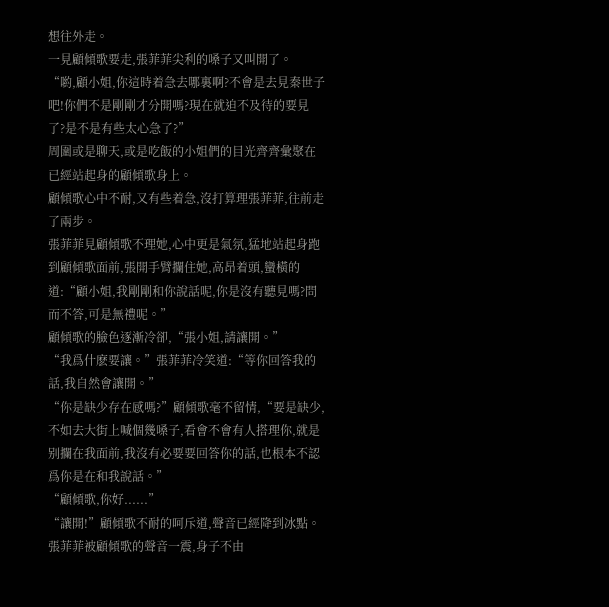想往外走。
一見顧傾歌要走,張菲菲尖利的嗓子又叫開了。
“喲,顧小姐,你這時着急去哪裏啊?不會是去見秦世子吧!你們不是剛剛才分開嗎?現在就迫不及待的要見了?是不是有些太心急了?”
周圍或是聊天,或是吃飯的小姐們的目光齊齊彙聚在已經站起身的顧傾歌身上。
顧傾歌心中不耐,又有些着急,沒打算理張菲菲,往前走了兩步。
張菲菲見顧傾歌不理她,心中更是氣氛,猛地站起身跑到顧傾歌面前,張開手臂攔住她,高昂着頭,蠻橫的道:“顧小姐,我剛剛和你說話呢,你是沒有聽見嗎?問而不答,可是無禮呢。”
顧傾歌的臉色逐漸冷卻,“張小姐,請讓開。”
“我爲什麽要讓。”張菲菲冷笑道:“等你回答我的話,我自然會讓開。”
“你是缺少存在感嗎?”顧傾歌毫不留情,“要是缺少,不如去大街上喊個幾嗓子,看會不會有人搭理你,就是别攔在我面前,我沒有必要要回答你的話,也根本不認爲你是在和我說話。”
“顧傾歌,你好......”
“讓開!”顧傾歌不耐的呵斥道,聲音已經降到冰點。
張菲菲被顧傾歌的聲音一震,身子不由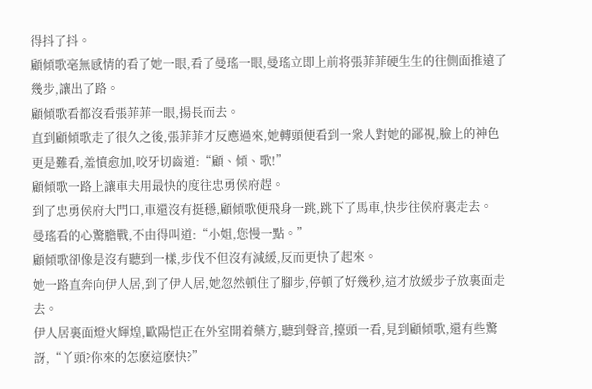得抖了抖。
顧傾歌毫無感情的看了她一眼,看了曼瑤一眼,曼瑤立即上前将張菲菲硬生生的往側面推遠了幾步,讓出了路。
顧傾歌看都沒看張菲菲一眼,揚長而去。
直到顧傾歌走了很久之後,張菲菲才反應過來,她轉頭便看到一衆人對她的鄙視,臉上的神色更是難看,羞憤愈加,咬牙切齒道:“顧、傾、歌!”
顧傾歌一路上讓車夫用最快的度往忠勇侯府趕。
到了忠勇侯府大門口,車還沒有挺穩,顧傾歌便飛身一跳,跳下了馬車,快步往侯府裏走去。
曼瑤看的心驚膽戰,不由得叫道:“小姐,您慢一點。”
顧傾歌卻像是沒有聽到一樣,步伐不但沒有減緩,反而更快了起來。
她一路直奔向伊人居,到了伊人居,她忽然頓住了腳步,停頓了好幾秒,這才放緩步子放裏面走去。
伊人居裏面燈火輝煌,歐陽恺正在外室開着藥方,聽到聲音,擡頭一看,見到顧傾歌,還有些驚訝,“丫頭?你來的怎麽這麽快?”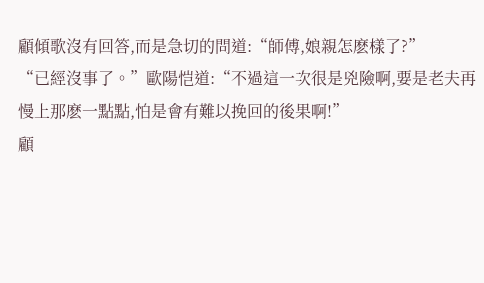顧傾歌沒有回答,而是急切的問道:“師傅,娘親怎麽樣了?”
“已經沒事了。”歐陽恺道:“不過這一次很是兇險啊,要是老夫再慢上那麽一點點,怕是會有難以挽回的後果啊!”
顧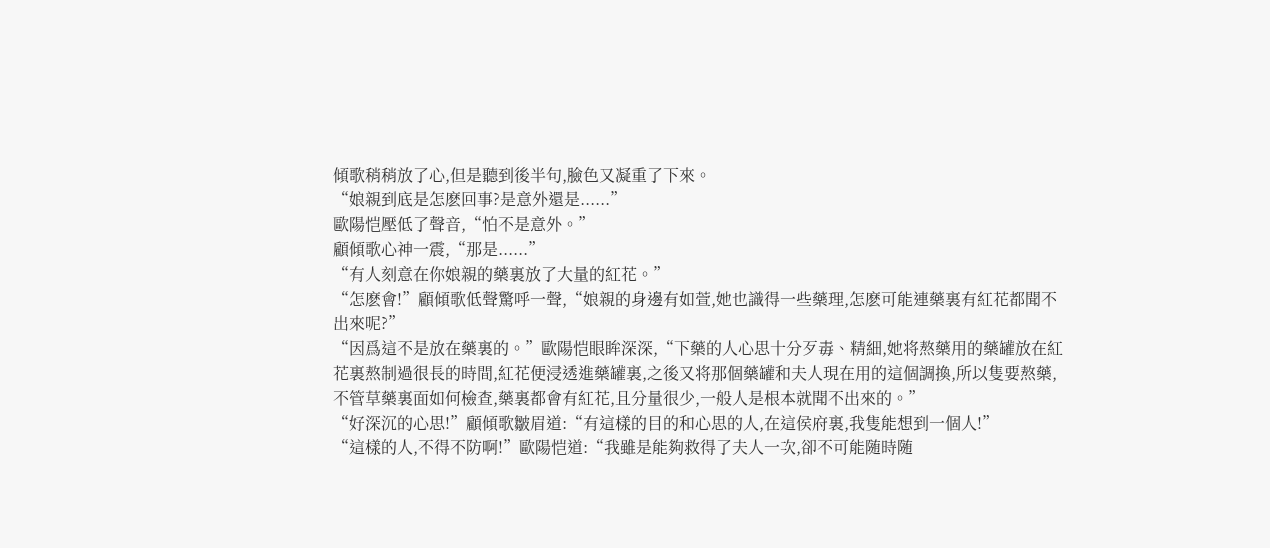傾歌稍稍放了心,但是聽到後半句,臉色又凝重了下來。
“娘親到底是怎麽回事?是意外還是......”
歐陽恺壓低了聲音,“怕不是意外。”
顧傾歌心神一震,“那是......”
“有人刻意在你娘親的藥裏放了大量的紅花。”
“怎麽會!”顧傾歌低聲驚呼一聲,“娘親的身邊有如萱,她也識得一些藥理,怎麽可能連藥裏有紅花都聞不出來呢?”
“因爲這不是放在藥裏的。”歐陽恺眼眸深深,“下藥的人心思十分歹毒、精細,她将熬藥用的藥罐放在紅花裏熬制過很長的時間,紅花便浸透進藥罐裏,之後又将那個藥罐和夫人現在用的這個調換,所以隻要熬藥,不管草藥裏面如何檢查,藥裏都會有紅花,且分量很少,一般人是根本就聞不出來的。”
“好深沉的心思!”顧傾歌皺眉道:“有這樣的目的和心思的人,在這侯府裏,我隻能想到一個人!”
“這樣的人,不得不防啊!”歐陽恺道:“我雖是能夠救得了夫人一次,卻不可能随時随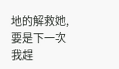地的解救她,要是下一次我趕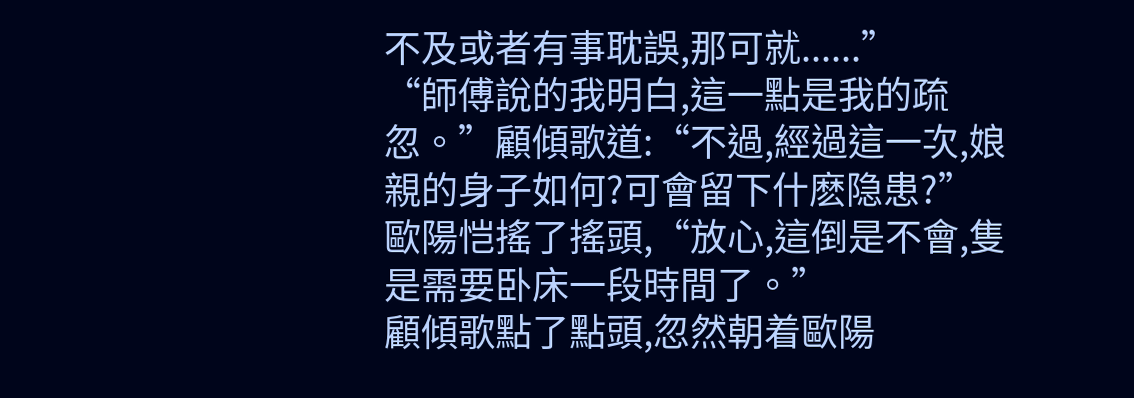不及或者有事耽誤,那可就......”
“師傅說的我明白,這一點是我的疏忽。”顧傾歌道:“不過,經過這一次,娘親的身子如何?可會留下什麽隐患?”
歐陽恺搖了搖頭,“放心,這倒是不會,隻是需要卧床一段時間了。”
顧傾歌點了點頭,忽然朝着歐陽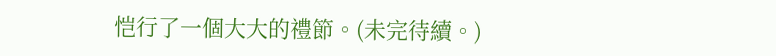恺行了一個大大的禮節。(未完待續。)